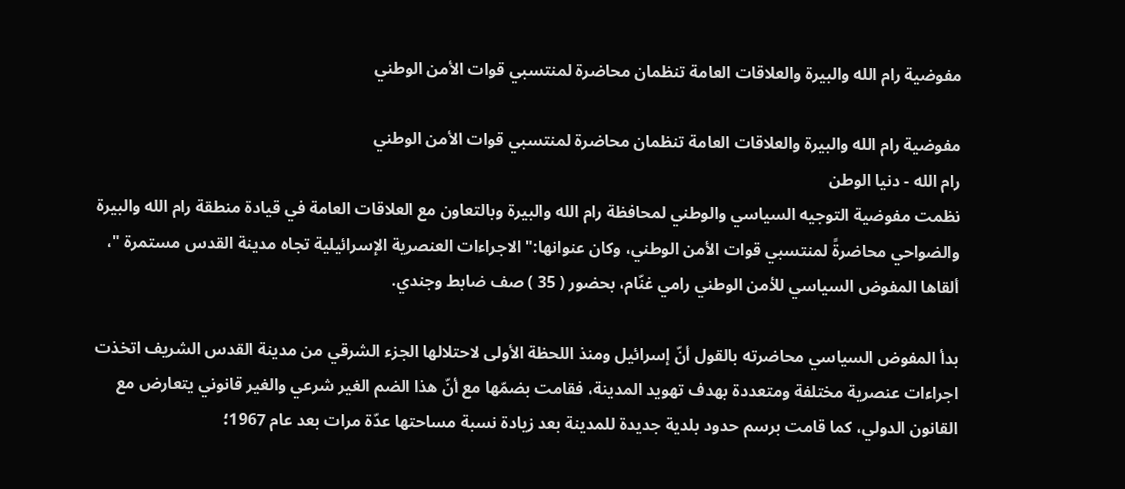مفوضية رام الله والبيرة والعلاقات العامة تنظمان محاضرة لمنتسبي قوات الأمن الوطني

مفوضية رام الله والبيرة والعلاقات العامة تنظمان محاضرة لمنتسبي قوات الأمن الوطني
رام الله - دنيا الوطن
نظمت مفوضية التوجيه السياسي والوطني لمحافظة رام الله والبيرة وبالتعاون مع العلاقات العامة في قيادة منطقة رام الله والبيرة والضواحي محاضرةً لمنتسبي قوات الأمن الوطني، وكان عنوانها:" الاجراءات العنصرية الإسرائيلية تجاه مدينة القدس مستمرة "، ألقاها المفوض السياسي للأمن الوطني رامي غنّام، بحضور ( 35 ) صف ضابط وجندي.

بدأ المفوض السياسي محاضرته بالقول أنّ إسرائيل ومنذ اللحظة الأولى لاحتلالها الجزء الشرقي من مدينة القدس الشريف اتخذت اجراءات عنصرية مختلفة ومتعددة بهدف تهويد المدينة، فقامت بضمّها مع أنّ هذا الضم الغير شرعي والغير قانوني يتعارض مع القانون الدولي، كما قامت برسم حدود بلدية جديدة للمدينة بعد زيادة نسبة مساحتها عدّة مرات بعد عام 1967؛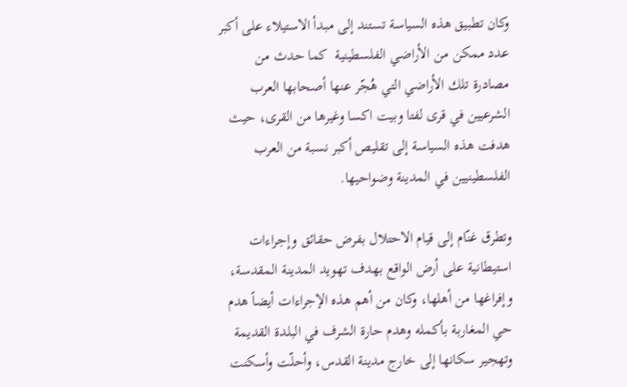وكان تطبيق هذه السياسة تستند إلى مبدأ الاستيلاء على أكبر عدد ممكن من الأراضي الفلسطينية  كما حدث من مصادرة تلك الأراضي التي هُجّر عنها أصحابها العرب الشرعيين في قرى لفتا وبيت اكسا وغيرها من القرى، حيث هدفت هذه السياسة إلى تقليص أكبر نسبة من العرب الفلسطينيين في المدينة وضواحيها.

وتطرق غنّام إلى قيام الاحتلال بفرض حقائق وإجراءات استيطانية على أرض الواقع بهدف تهويد المدينة المقدسة، وإفراغها من أهلها، وكان من أهم هذه الإجراءات أيضاً هدم حي المغاربة بأكمله وهدم حارة الشرف في البلدة القديمة وتهجير سكانها إلى خارج مدينة القدس، وأحلّت وأسكنت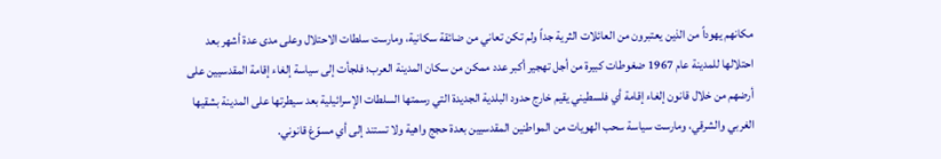مكانهم يهوداً من الذين يعتبرون من العائلات الثرية جداً ولم تكن تعاني من ضائقة سكانية، ومارست سلطات الاحتلال وعلى مدى عدة أشهر بعد احتلالها للمدينة عام 1967 ضغوطات كبيرة من أجل تهجير أكبر عدد ممكن من سكان المدينة العرب؛ فلجأت إلى سياسة إلغاء إقامة المقدسيين على أرضهم من خلال قانون إلغاء إقامة أي فلسطيني يقيم خارج حدود البلدية الجديدة التي رسمتها السلطات الإسرائيلية بعد سيطرتها على المدينة بشقيها الغربي والشرقي، ومارست سياسة سحب الهويات من المواطنين المقدسيين بعدة حجج واهية ولا تستند إلى أي مسوّغ قانوني.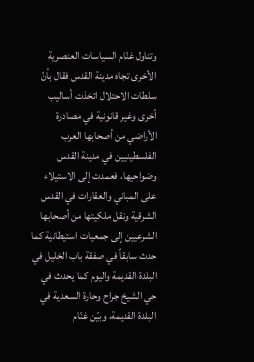وتناول غنّام السياسات العنصرية الأخرى تجاه مدينة القدس فقال بأنّ سلطات الاحتلال اتخذت أساليب أخرى وغير قانونية في مصادرة الأراضي من أصحابها العرب الفلسطينيين في مدينة القدس وضواحيها، فعمدت إلى الاستيلاء على المباني والعقارات في القدس الشرقية ونقل ملكيتها من أصحابها الشرعيين إلى جمعيات استيطانية كما حدث سابقاً في صفقة باب الخليل في البلدة القديمة واليوم كما يحدث في حي الشيخ جراح وحارة السعدية في البلدة القديمة، وبيّن غنّام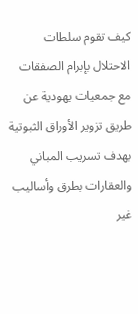كيف تقوم سلطات الاحتلال بإبرام الصفقات مع جمعيات يهودية عن طريق تزوير الأوراق الثبوتية بهدف تسريب المباني والعقارات بطرق وأساليب غير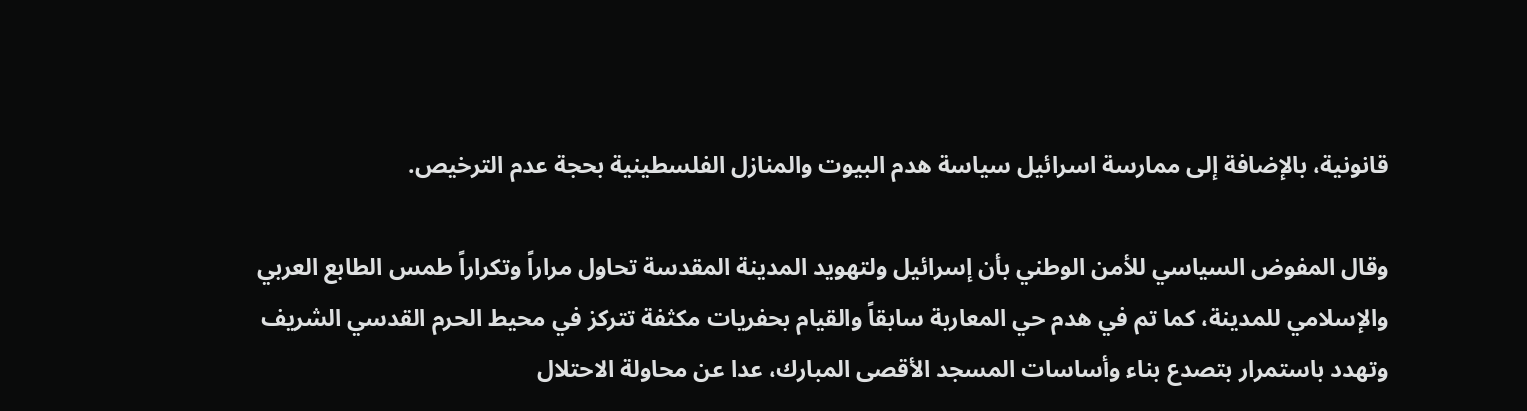قانونية، بالإضافة إلى ممارسة اسرائيل سياسة هدم البيوت والمنازل الفلسطينية بحجة عدم الترخيص.

وقال المفوض السياسي للأمن الوطني بأن إسرائيل ولتهويد المدينة المقدسة تحاول مراراً وتكراراً طمس الطابع العربي والإسلامي للمدينة، كما تم في هدم حي المعاربة سابقاً والقيام بحفريات مكثفة تتركز في محيط الحرم القدسي الشريف وتهدد باستمرار بتصدع بناء وأساسات المسجد الأقصى المبارك، عدا عن محاولة الاحتلال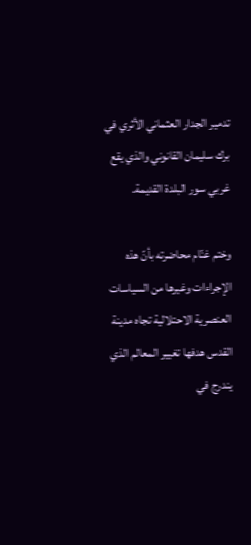تدمير الجدار العثماني الأثري في برك سليمان القانوني والذي يقع غربي سور البلدة القديمة.

وختم غنّام محاضرته بأنّ هذه الإجراءات وغيرها من السياسات العنصرية الاحتلالية تجاه مدينة القدس هدفها تغيير المعالم الذي يندرج في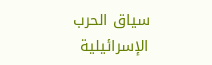سياق الحرب الإسرائيلية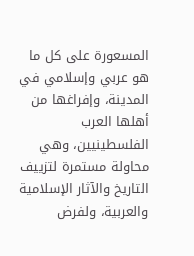المسعورة على كل ما هو عربي وإسلامي في المدينة، وإفراغها من أهلها العرب الفلسطينيين، وهي محاولة مستمرة لتزييف التاريخ والآثار الإسلامية والعربية، ولفرض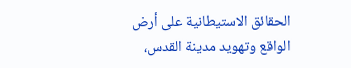الحقائق الاستيطانية على أرض الواقع وتهويد مدينة القدس،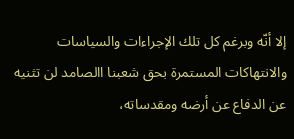إلا أنّه وبرغم كل تلك الإجراءات والسياسات والانتهاكات المستمرة بحق شعبنا االصامد لن تثنيه عن الدفاع عن أرضه ومقدساته،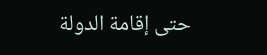حتى إقامة الدولة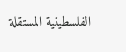الفلسطينية المستقلة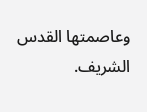وعاصمتها القدس الشريف.